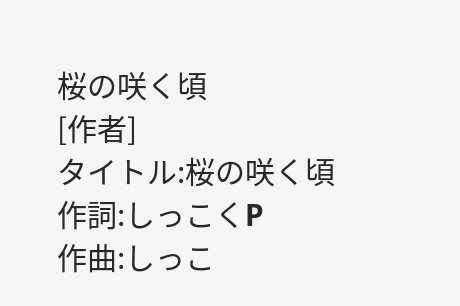桜の咲く頃
[作者]
タイトル:桜の咲く頃
作詞:しっこくP
作曲:しっこ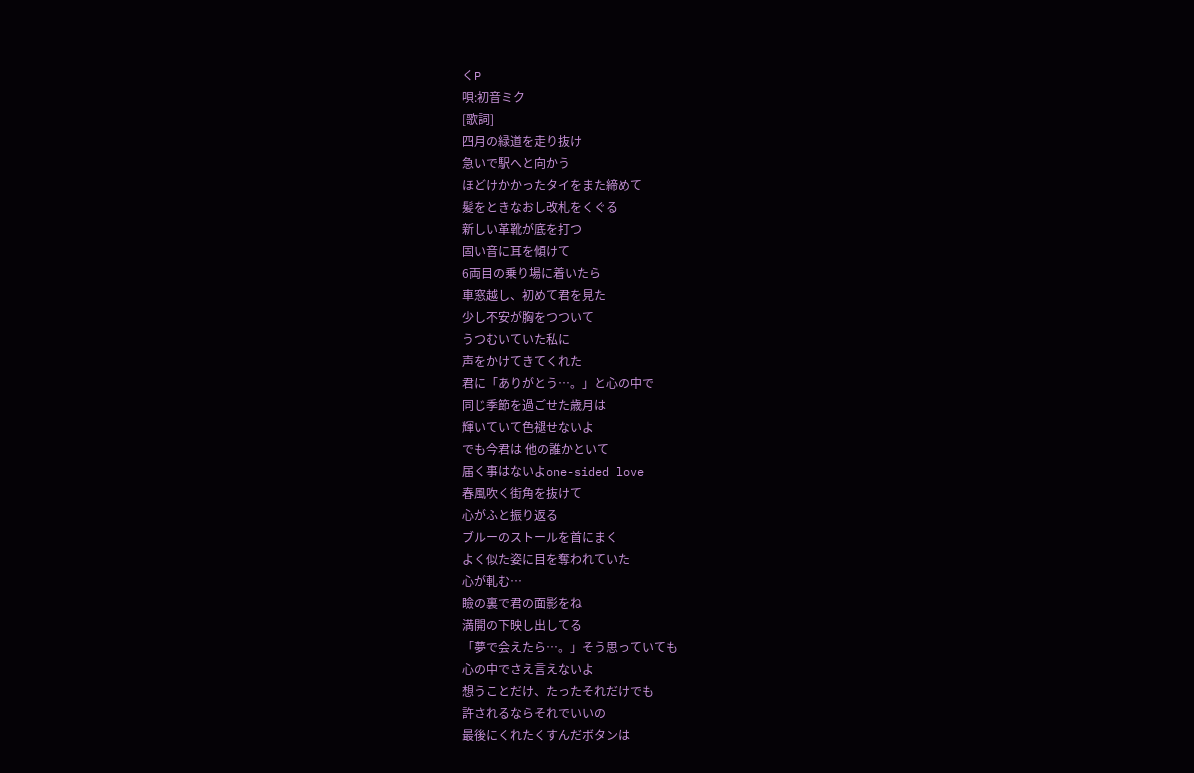くP
唄:初音ミク
[歌詞]
四月の緑道を走り抜け
急いで駅へと向かう
ほどけかかったタイをまた締めて
髪をときなおし改札をくぐる
新しい革靴が底を打つ
固い音に耳を傾けて
6両目の乗り場に着いたら
車窓越し、初めて君を見た
少し不安が胸をつついて
うつむいていた私に
声をかけてきてくれた
君に「ありがとう…。」と心の中で
同じ季節を過ごせた歳月は
輝いていて色褪せないよ
でも今君は 他の誰かといて
届く事はないよone-sided love
春風吹く街角を抜けて
心がふと振り返る
ブルーのストールを首にまく
よく似た姿に目を奪われていた
心が軋む…
瞼の裏で君の面影をね
満開の下映し出してる
「夢で会えたら…。」そう思っていても
心の中でさえ言えないよ
想うことだけ、たったそれだけでも
許されるならそれでいいの
最後にくれたくすんだボタンは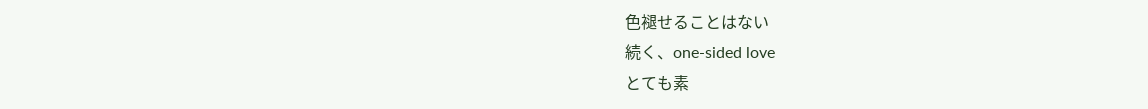色褪せることはない
続く、one-sided love
とても素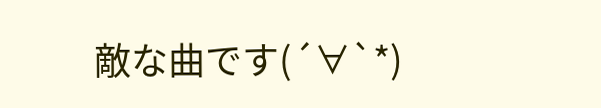敵な曲です(´∀`*)